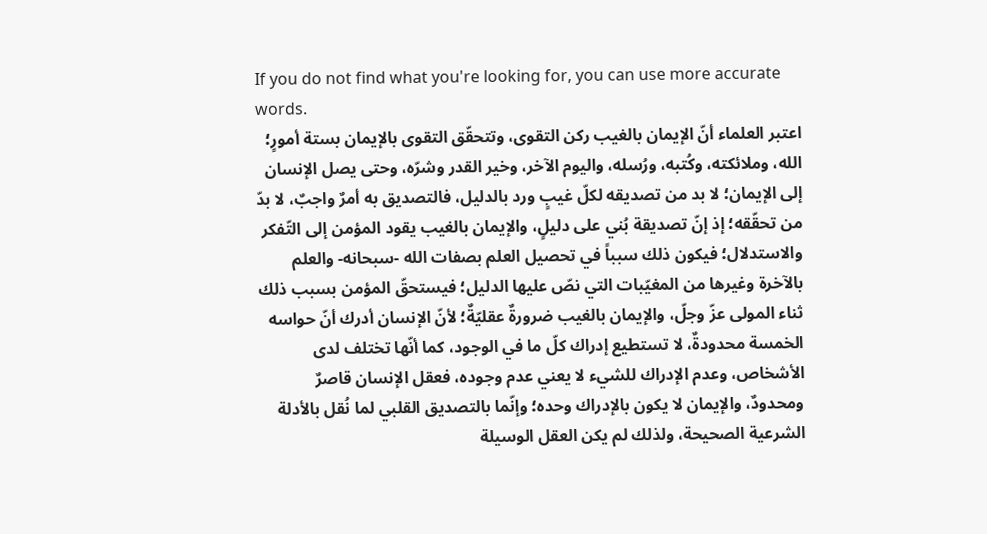If you do not find what you're looking for, you can use more accurate words.
اعتبر العلماء أنّ الإيمان بالغيب ركن التقوى، وتتحقّق التقوى بالإيمان بستة أمورٍ؛ الله، وملائكته، وكُتبه، ورُسله، واليوم الآخر، وخير القدر وشرّه، وحتى يصل الإنسان إلى الإيمان؛ لا بد من تصديقه لكلّ غيبٍ ورد بالدليل، فالتصديق به أمرٌ واجبٌ، لا بدّ من تحقّقه؛ إذ إنّ تصديقة بُني على دليلٍ، والإيمان بالغيب يقود المؤمن إلى التّفكر والاستدلال؛ فيكون ذلك سبباً في تحصيل العلم بصفات الله -سبحانه- والعلم بالآخرة وغيرها من المغيّبات التي نصّ عليها الدليل؛ فيستحقّ المؤمن بسبب ذلك ثناء المولى عزّ وجلّ، والإيمان بالغيب ضرورةٌ عقليّةٌ؛ لأنّ الإنسان أدرك أنّ حواسه الخمسة محدودةٌ، لا تستطيع إدراك كلّ ما في الوجود، كما أنّها تختلف لدى الأشخاص، وعدم الإدراك للشيء لا يعني عدم وجوده، فعقل الإنسان قاصرٌ ومحدودٌ، والإيمان لا يكون بالإدراك وحده؛ وإنّما بالتصديق القلبي لما نُقل بالأدلة الشرعية الصحيحة، ولذلك لم يكن العقل الوسيلة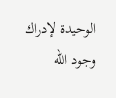الوحيدة لإدراك وجود الله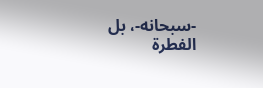-سبحانه-، بل الفطرة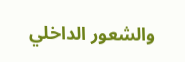والشعور الداخلي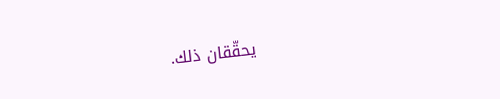يحقّقان ذلك.